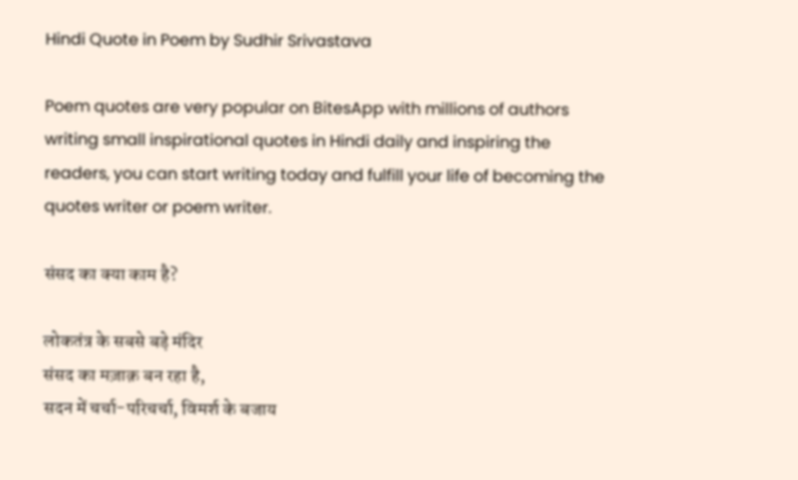Hindi Quote in Poem by Sudhir Srivastava

Poem quotes are very popular on BitesApp with millions of authors writing small inspirational quotes in Hindi daily and inspiring the readers, you can start writing today and fulfill your life of becoming the quotes writer or poem writer.

संसद का क्या काम है?

लोकतंत्र के सबसे बड़े मंदिर
संसद का मज़ाक़ बन रहा है,
सदन में चर्चा-परिचर्चा, विमर्श के बजाय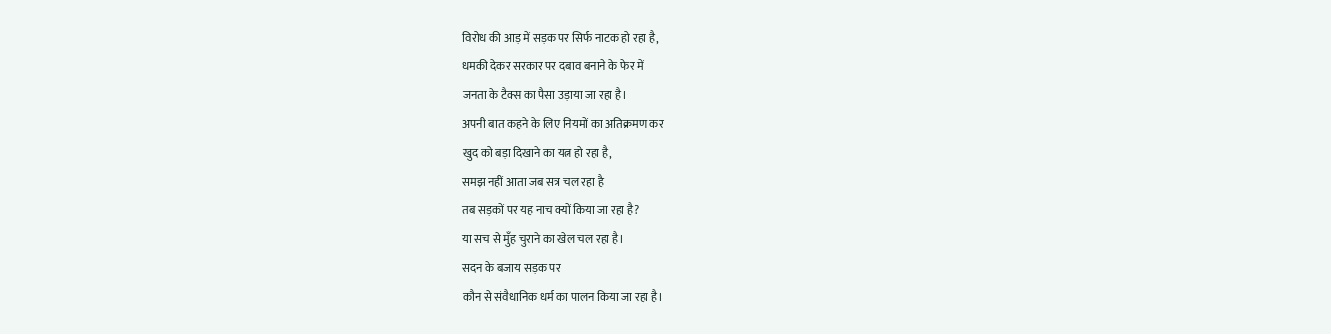विरोध की आड़ में सड़क पर सिर्फ नाटक हो रहा है,
धमकी देकर सरकार पर दबाव बनाने के फेर में
जनता के टैक्स का पैसा उड़ाया जा रहा है।
अपनी बात कहने के लिए नियमों का अतिक्रमण कर
खुद को बड़ा दिखाने का यत्न हो रहा है,
समझ नहीं आता जब सत्र चल रहा है
तब सड़कों पर यह नाच क्यों किया जा रहा है?
या सच से मुँह चुराने का खेल चल रहा है।
सदन के बजाय सड़क पर
कौन से संवैधानिक धर्म का पालन किया जा रहा है।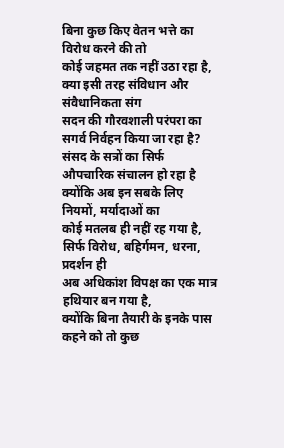बिना कुछ किए वेतन भत्ते का विरोध करने की तो
कोई जहमत तक नहीं उठा रहा है,
क्या इसी तरह संविधान और संवैधानिकता संग
सदन की गौरवशाली परंपरा का
सगर्व निर्वहन किया जा रहा है?
संसद के सत्रों का सिर्फ औपचारिक संचालन हो रहा है
क्योंकि अब इन सबके लिए नियमों, मर्यादाओं का
कोई मतलब ही नहीं रह गया है,
सिर्फ विरोध, बहिर्गमन, धरना, प्रदर्शन ही
अब अधिकांश विपक्ष का एक मात्र हथियार बन गया है,
क्योंकि बिना तैयारी के इनके पास
कहने को तो कुछ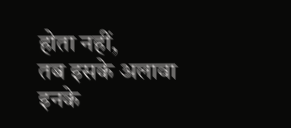होता नहीं,
तब इसके अलावा इनके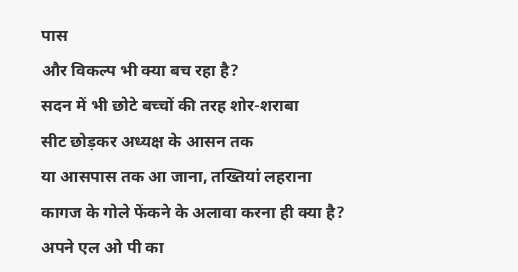पास
और विकल्प भी क्या बच रहा है?
सदन में भी छोटे बच्चों की तरह शोर-शराबा
सीट छोड़कर अध्यक्ष के आसन तक
या आसपास तक आ जाना, तख्तियां लहराना
कागज के गोले फेंकने के अलावा करना ही क्या है?
अपने एल ओ पी का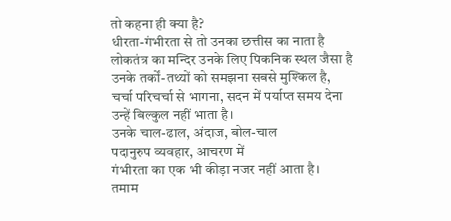तो कहना ही क्या है?
धीरता-गंभीरता से तो उनका छत्तीस का नाता है
लोकतंत्र का मन्दिर उनके लिए पिकनिक स्थल जैसा है
उनके तर्कों-तथ्यों को समझना सबसे मुश्किल है,
चर्चा परिचर्चा से भागना, सदन में पर्याप्त समय देना
उन्हें बिल्कुल नहीं भाता है।
उनके चाल-ढाल, अंदाज, बोल-चाल
पदानुरुप व्यवहार, आचरण में
गंभीरता का एक भी कीड़ा नजर नहीं आता है।
तमाम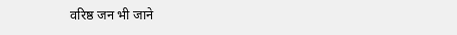वरिष्ठ जन भी जाने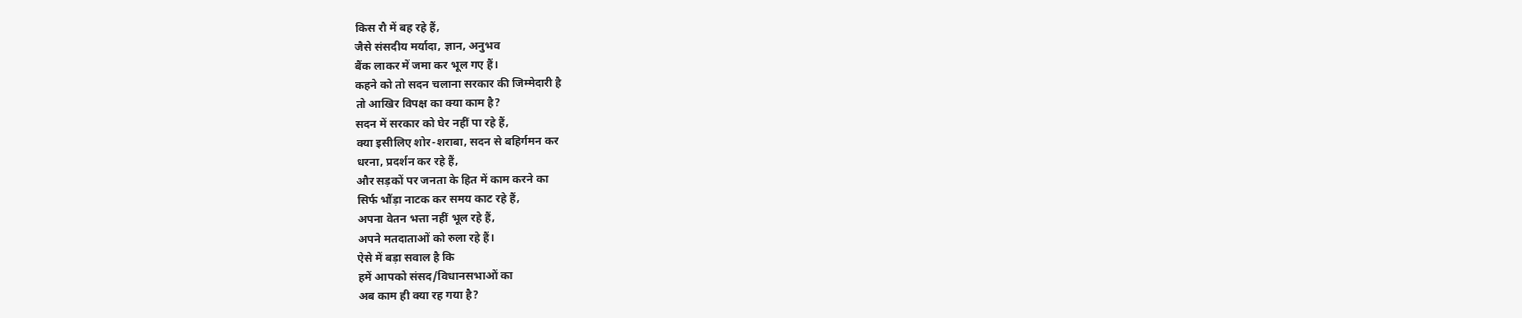किस रौ में बह रहे हैं,
जैसे संसदीय मर्यादा, ज्ञान, अनुभव
बैंक लाकर में जमा कर भूल गए हैं।
कहने को तो सदन चलाना सरकार की जिम्मेदारी है
तो आखिर विपक्ष का क्या काम है?
सदन में सरकार को घेर नहीं पा रहे हैं,
क्या इसीलिए शोर-शराबा, सदन से बहिर्गमन कर
धरना, प्रदर्शन कर रहे हैं,
और सड़कों पर जनता के हित में काम करने का
सिर्फ भौंड़ा नाटक कर समय काट रहे हैं,
अपना वेतन भत्ता नहीं भूल रहे हैं,
अपने मतदाताओं को रुला रहे हैं।
ऐसे में बड़ा सवाल है कि
हमें आपको संसद/विधानसभाओं का
अब काम ही क्या रह गया है?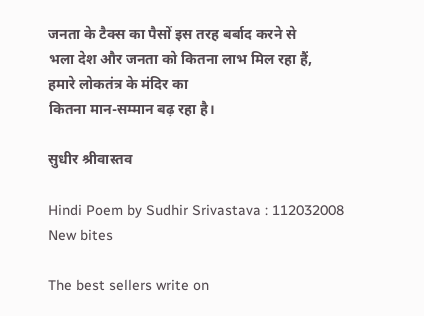जनता के टैक्स का पैसों इस तरह बर्बाद करने से
भला देश और जनता को कितना लाभ मिल रहा हैं,
हमारे लोकतंत्र के मंदिर का
कितना मान-सम्मान बढ़ रहा है।

सुधीर श्रीवास्तव

Hindi Poem by Sudhir Srivastava : 112032008
New bites

The best sellers write on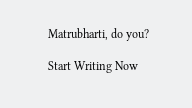Matrubharti, do you?

Start Writing Now